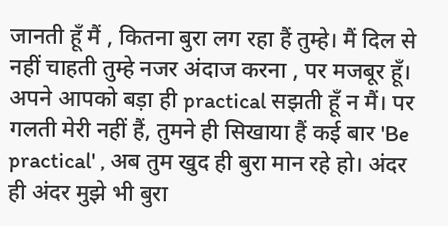जानती हूँ मैं , कितना बुरा लग रहा हैं तुम्हे। मैं दिल से नहीं चाहती तुम्हे नजर अंदाज करना , पर मजबूर हूँ। अपने आपको बड़ा ही practical सझती हूँ न मैं। पर गलती मेरी नहीं हैं, तुमने ही सिखाया हैं कई बार 'Be practical' , अब तुम खुद ही बुरा मान रहे हो। अंदर ही अंदर मुझे भी बुरा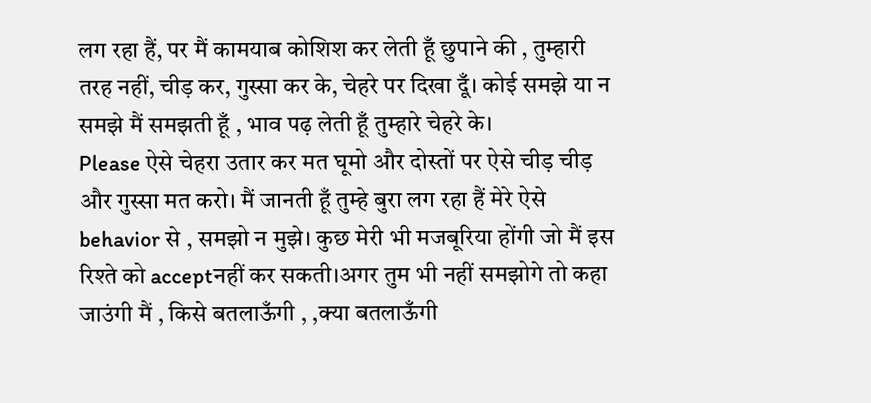लग रहा हैं, पर मैं कामयाब कोशिश कर लेती हूँ छुपाने की , तुम्हारी तरह नहीं, चीड़ कर, गुस्सा कर के, चेहरे पर दिखा दूँ। कोई समझे या न समझे मैं समझती हूँ , भाव पढ़ लेती हूँ तुम्हारे चेहरे के।
Please ऐसे चेहरा उतार कर मत घूमो और दोस्तों पर ऐसे चीड़ चीड़ और गुस्सा मत करो। मैं जानती हूँ तुम्हे बुरा लग रहा हैं मेरे ऐसे behavior से , समझो न मुझे। कुछ मेरी भी मजबूरिया होंगी जो मैं इस रिश्ते को acceptनहीं कर सकती।अगर तुम भी नहीं समझोगे तो कहा जाउंगी मैं , किसे बतलाऊँगी , ,क्या बतलाऊँगी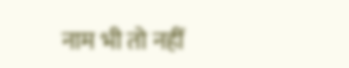नाम भी तो नहीं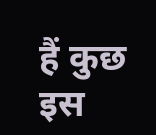हैं कुछ इस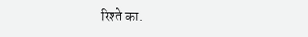रिश्ते का.